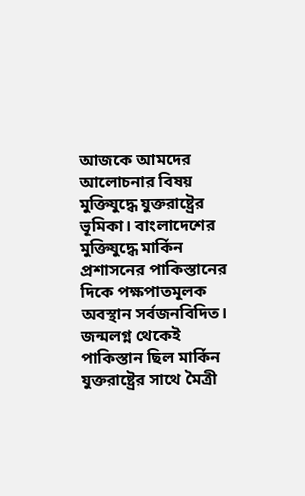আজকে আমদের আলোচনার বিষয় মুক্তিযুদ্ধে যুক্তরাষ্ট্রের ভূমিকা। বাংলাদেশের মুক্তিযুদ্ধে মার্কিন প্রশাসনের পাকিস্তানের দিকে পক্ষপাতমূলক অবস্থান সর্বজনবিদিত। জন্মলগ্ন থেকেই পাকিস্তান ছিল মার্কিন যুক্তরাষ্ট্রের সাথে মৈত্রী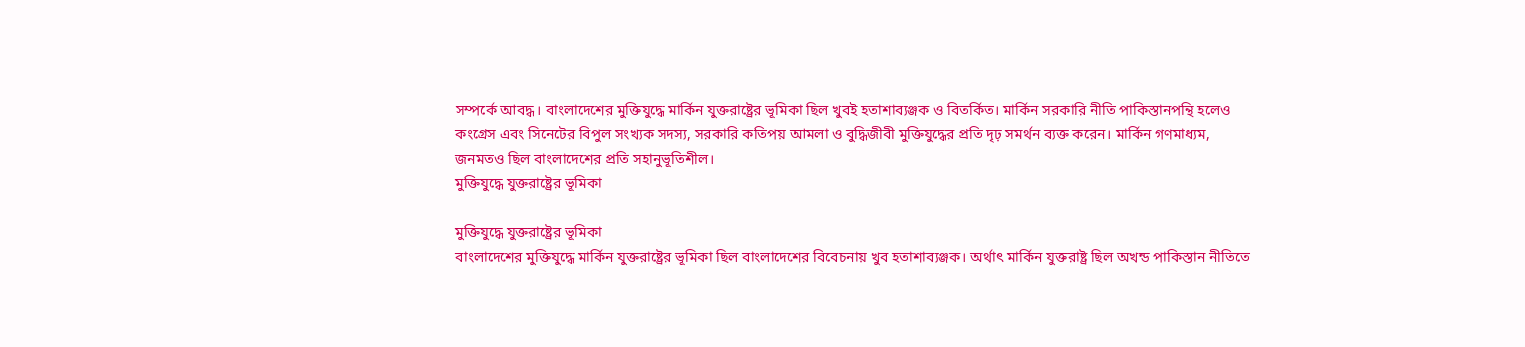সম্পর্কে আবদ্ধ। বাংলাদেশের মুক্তিযুদ্ধে মার্কিন যুক্তরাষ্ট্রের ভূমিকা ছিল খুবই হতাশাব্যঞ্জক ও বিতর্কিত। মার্কিন সরকারি নীতি পাকিস্তানপন্থি হলেও কংগ্রেস এবং সিনেটের বিপুল সংখ্যক সদস্য, সরকারি কতিপয় আমলা ও বুদ্ধিজীবী মুক্তিযুদ্ধের প্রতি দৃঢ় সমর্থন ব্যক্ত করেন। মার্কিন গণমাধ্যম, জনমতও ছিল বাংলাদেশের প্রতি সহানুভূতিশীল।
মুক্তিযুদ্ধে যুক্তরাষ্ট্রের ভূমিকা

মুক্তিযুদ্ধে যুক্তরাষ্ট্রের ভূমিকা
বাংলাদেশের মুক্তিযুদ্ধে মার্কিন যুক্তরাষ্ট্রের ভূমিকা ছিল বাংলাদেশের বিবেচনায় খুব হতাশাব্যঞ্জক। অর্থাৎ মার্কিন যুক্তরাষ্ট্র ছিল অখন্ড পাকিস্তান নীতিতে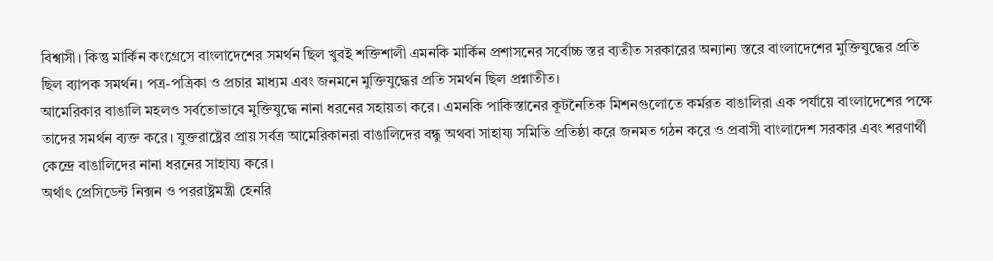বিশ্বাসী। কিন্তু মার্কিন কংগ্রেসে বাংলাদেশের সমর্থন ছিল খুবই শক্তিশালী এমনকি মার্কিন প্রশাসনের সর্বোচ্চ স্তর ব্যতীত সরকারের অন্যান্য স্তরে বাংলাদেশের মুক্তিযুদ্ধের প্রতি ছিল ব্যাপক সমর্থন। পত্র-পত্রিকা ও প্রচার মাধ্যম এবং জনমনে মুক্তিযুদ্ধের প্রতি সমর্থন ছিল প্রশ্নাতীত।
আমেরিকার বাঙালি মহলও সর্বতোভাবে মুক্তিযুদ্ধে নানা ধরনের সহায়তা করে। এমনকি পাকিস্তানের কূটনৈতিক মিশনগুলোতে কর্মরত বাঙালিরা এক পর্যায়ে বাংলাদেশের পক্ষে তাদের সমর্থন ব্যক্ত করে। যুক্তরাষ্ট্রের প্রায় সর্বত্র আমেরিকানরা বাঙালিদের বন্ধু অথবা সাহায্য সমিতি প্রতিষ্ঠা করে জনমত গঠন করে ও প্রবাসী বাংলাদেশ সরকার এবং শরণার্থী কেন্দ্রে বাঙালিদের নানা ধরনের সাহায্য করে।
অর্থাৎ প্রেসিডেন্ট নিক্সন ও পররাষ্ট্রমন্ত্রী হেনরি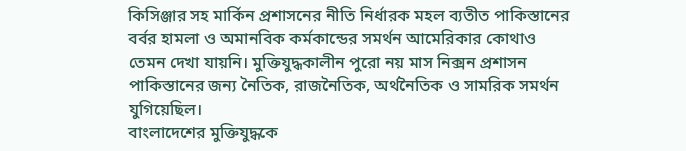কিসিঞ্জার সহ মার্কিন প্রশাসনের নীতি নির্ধারক মহল ব্যতীত পাকিস্তানের বর্বর হামলা ও অমানবিক কর্মকান্ডের সমর্থন আমেরিকার কোথাও তেমন দেখা যায়নি। মুক্তিযুদ্ধকালীন পুরো নয় মাস নিক্সন প্রশাসন পাকিস্তানের জন্য নৈতিক, রাজনৈতিক, অর্থনৈতিক ও সামরিক সমর্থন যুগিয়েছিল।
বাংলাদেশের মুক্তিযুদ্ধকে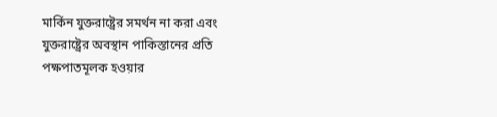মার্কিন যুক্তরাষ্ট্রের সমর্থন না করা এবং যুক্তরাষ্ট্রের অবস্থান পাকিস্তানের প্রতি পক্ষপাতমূলক হওয়ার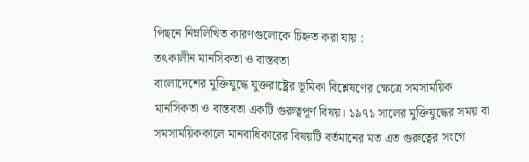পিছনে নিম্নলিখিত কারণগুলোকে চিহ্নত করা যায় :
তৎকালীন মানসিকতা ও বাস্তবতা
বাংলাদেশের মুক্তিযুদ্ধে যুক্তরাষ্ট্রের ভূমিকা বিশ্লেষণের ক্ষেত্রে সমসাময়িক মানসিকতা ও বাস্তবতা একটি গুরুত্বপূর্ণ বিষয়। ১৯৭১ সালের মুক্তিযুদ্ধের সময় বা সমসাময়িককালে মানবাধিকারের বিষয়টি বর্তমানের মত এত গুরুত্বের সংগে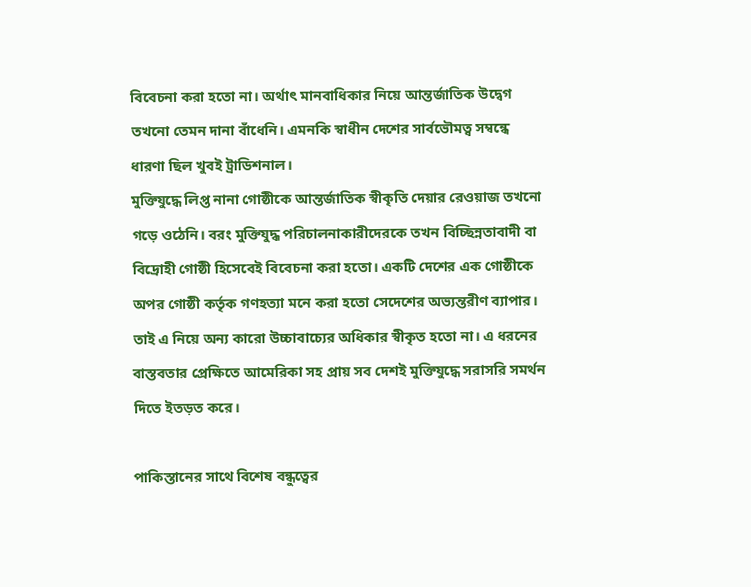বিবেচনা করা হতো না। অর্থাৎ মানবাধিকার নিয়ে আন্তর্জাতিক উদ্বেগ তখনো তেমন দানা বাঁধেনি। এমনকি স্বাধীন দেশের সার্বভৌমত্ব সম্বন্ধে ধারণা ছিল খুবই ট্রাডিশনাল।
মুক্তিযুদ্ধে লিপ্ত নানা গোষ্ঠীকে আন্তর্জাতিক স্বীকৃতি দেয়ার রেওয়াজ তখনো গড়ে ওঠেনি। বরং মুক্তিযুদ্ধ পরিচালনাকারীদেরকে তখন বিচ্ছিন্নতাবাদী বা বিদ্রোহী গোষ্ঠী হিসেবেই বিবেচনা করা হতো। একটি দেশের এক গোষ্ঠীকে অপর গোষ্ঠী কর্তৃক গণহত্যা মনে করা হতো সেদেশের অভ্যন্তরীণ ব্যাপার। তাই এ নিয়ে অন্য কারো উচ্চাবাচ্যের অধিকার স্বীকৃত হতো না। এ ধরনের বাস্তবতার প্রেক্ষিতে আমেরিকা সহ প্রায় সব দেশই মুক্তিযুদ্ধে সরাসরি সমর্থন দিতে ইতড়ত করে।

পাকিস্তানের সাথে বিশেষ বন্ধুত্বের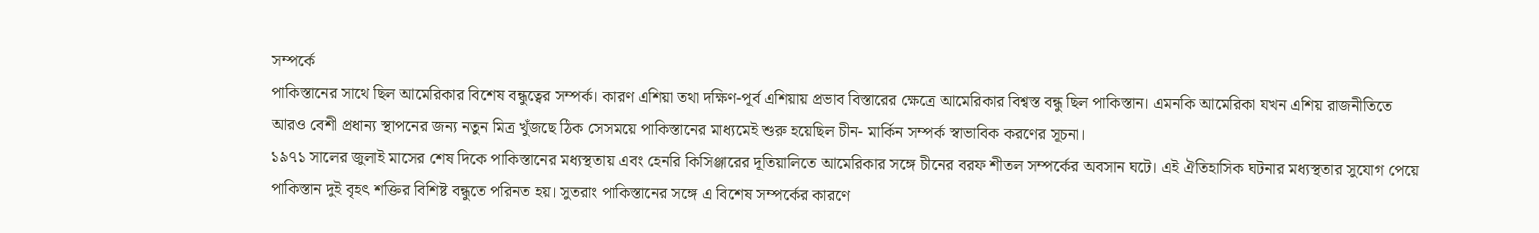সম্পর্কে
পাকিস্তানের সাথে ছিল আমেরিকার বিশেষ বন্ধুত্বের সম্পর্ক। কারণ এশিয়া তথা দক্ষিণ-পূর্ব এশিয়ায় প্রভাব বিস্তারের ক্ষেত্রে আমেরিকার বিশ্বস্ত বন্ধু ছিল পাকিস্তান। এমনকি আমেরিকা যখন এশিয় রাজনীতিতে আরও বেশী প্রধান্য স্থাপনের জন্য নতুন মিত্র খুঁজছে ঠিক সেসময়ে পাকিস্তানের মাধ্যমেই শুরু হয়েছিল চীন- মার্কিন সম্পর্ক স্বাভাবিক করণের সূচনা।
১৯৭১ সালের জুলাই মাসের শেষ দিকে পাকিস্তানের মধ্যস্থতায় এবং হেনরি কিসিঞ্জারের দূতিয়ালিতে আমেরিকার সঙ্গে চীনের বরফ শীতল সম্পর্কের অবসান ঘটে। এই ঐতিহাসিক ঘটনার মধ্যস্থতার সুযোগ পেয়ে পাকিস্তান দুই বৃহৎ শক্তির বিশিষ্ট বন্ধুতে পরিনত হয়। সুতরাং পাকিস্তানের সঙ্গে এ বিশেষ সম্পর্কের কারণে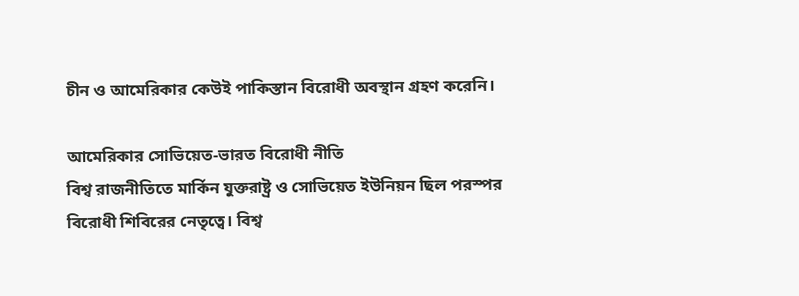চীন ও আমেরিকার কেউই পাকিস্তান বিরোধী অবস্থান গ্রহণ করেনি।

আমেরিকার সোভিয়েত-ভারত বিরোধী নীতি
বিশ্ব রাজনীতিতে মার্কিন যুক্তরাষ্ট্র ও সোভিয়েত ইউনিয়ন ছিল পরস্পর বিরোধী শিবিরের নেতৃত্বে। বিশ্ব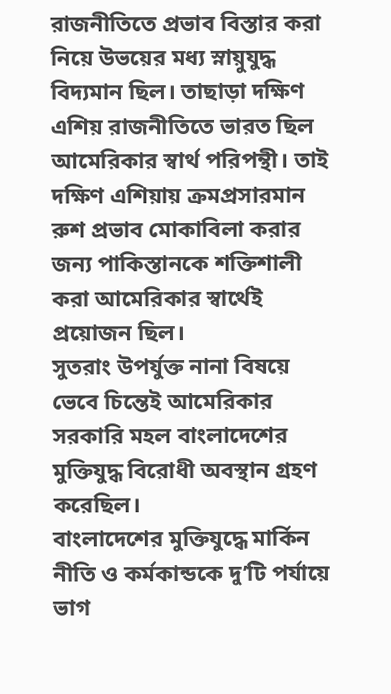রাজনীতিতে প্রভাব বিস্তার করা নিয়ে উভয়ের মধ্য স্নায়ুযুদ্ধ বিদ্যমান ছিল। তাছাড়া দক্ষিণ এশিয় রাজনীতিতে ভারত ছিল আমেরিকার স্বার্থ পরিপন্থী। তাই দক্ষিণ এশিয়ায় ক্রমপ্রসারমান রুশ প্রভাব মোকাবিলা করার জন্য পাকিস্তানকে শক্তিশালী করা আমেরিকার স্বার্থেই প্রয়োজন ছিল।
সুতরাং উপর্যুক্ত নানা বিষয়ে ভেবে চিন্তেই আমেরিকার সরকারি মহল বাংলাদেশের মুক্তিযুদ্ধ বিরোধী অবস্থান গ্রহণ করেছিল।
বাংলাদেশের মুক্তিযুদ্ধে মার্কিন নীতি ও কর্মকান্ডকে দু’টি পর্যায়ে ভাগ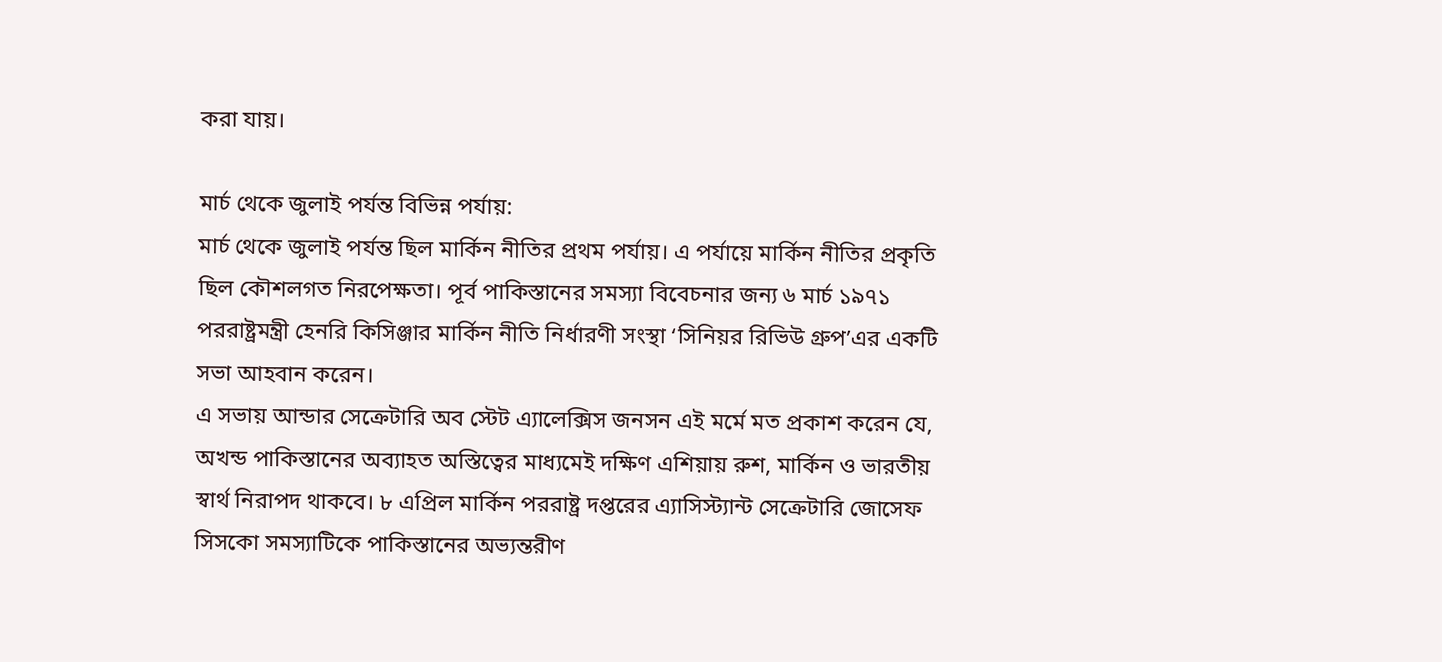করা যায়।

মার্চ থেকে জুলাই পর্যন্ত বিভিন্ন পর্যায়:
মার্চ থেকে জুলাই পর্যন্ত ছিল মার্কিন নীতির প্রথম পর্যায়। এ পর্যায়ে মার্কিন নীতির প্রকৃতি ছিল কৌশলগত নিরপেক্ষতা। পূর্ব পাকিস্তানের সমস্যা বিবেচনার জন্য ৬ মার্চ ১৯৭১ পররাষ্ট্রমন্ত্রী হেনরি কিসিঞ্জার মার্কিন নীতি নির্ধারণী সংস্থা ‘সিনিয়র রিভিউ গ্রুপ’এর একটি সভা আহবান করেন।
এ সভায় আন্ডার সেক্রেটারি অব স্টেট এ্যালেক্সিস জনসন এই মর্মে মত প্রকাশ করেন যে, অখন্ড পাকিস্তানের অব্যাহত অস্তিত্বের মাধ্যমেই দক্ষিণ এশিয়ায় রুশ, মার্কিন ও ভারতীয় স্বার্থ নিরাপদ থাকবে। ৮ এপ্রিল মার্কিন পররাষ্ট্র দপ্তরের এ্যাসিস্ট্যান্ট সেক্রেটারি জোসেফ সিসকো সমস্যাটিকে পাকিস্তানের অভ্যন্তরীণ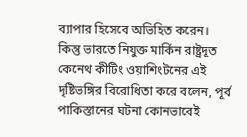ব্যাপার হিসেবে অভিহিত করেন।
কিন্তু ভারতে নিযুক্ত মার্কিন রাষ্ট্রদূত কেনেথ কীটিং ওয়াশিংটনের এই দৃষ্টিভঙ্গির বিরোধিতা করে বলেন, পূর্ব পাকিস্তানের ঘটনা কোনভাবেই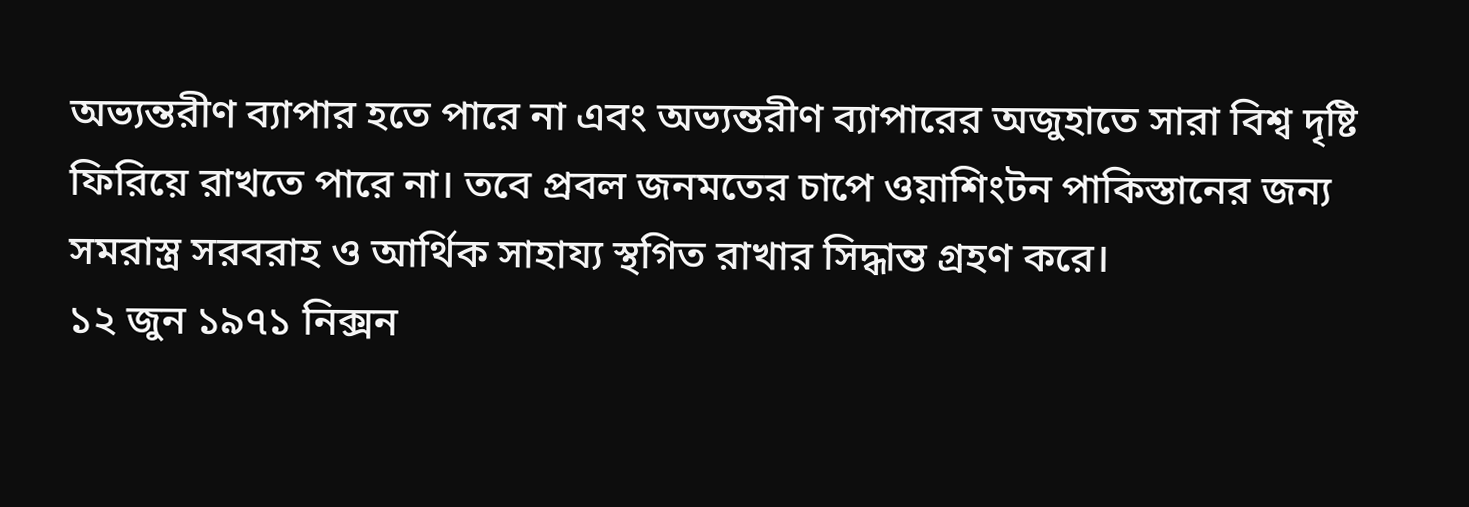অভ্যন্তরীণ ব্যাপার হতে পারে না এবং অভ্যন্তরীণ ব্যাপারের অজুহাতে সারা বিশ্ব দৃষ্টি ফিরিয়ে রাখতে পারে না। তবে প্রবল জনমতের চাপে ওয়াশিংটন পাকিস্তানের জন্য সমরাস্ত্র সরবরাহ ও আর্থিক সাহায্য স্থগিত রাখার সিদ্ধান্ত গ্রহণ করে।
১২ জুন ১৯৭১ নিক্সন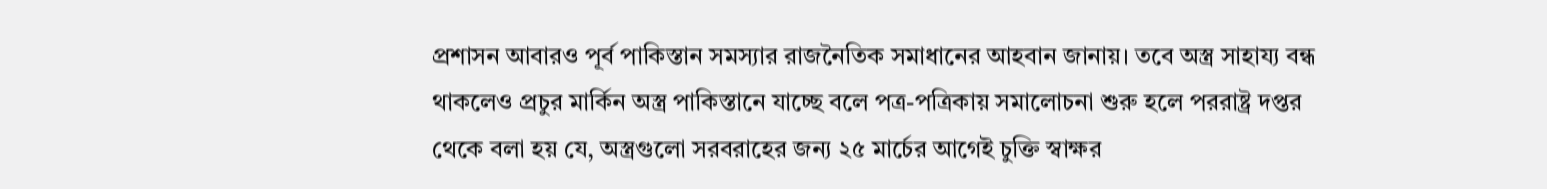প্রশাসন আবারও পূর্ব পাকিস্তান সমস্যার রাজনৈতিক সমাধানের আহবান জানায়। তবে অস্ত্র সাহায্য বন্ধ থাকলেও প্রচুর মার্কিন অস্ত্র পাকিস্তানে যাচ্ছে বলে পত্র-পত্রিকায় সমালোচনা শুরু হলে পররাষ্ট্র দপ্তর থেকে বলা হয় যে, অস্ত্রগুলো সরবরাহের জন্য ২৫ মার্চের আগেই চুক্তি স্বাক্ষর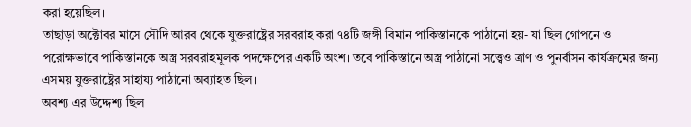করা হয়েছিল।
তাছাড়া অক্টোবর মাসে সৌদি আরব থেকে যুক্তরাষ্ট্রের সরবরাহ করা ৭৪টি জঙ্গী বিমান পাকিস্তানকে পাঠানো হয়- যা ছিল গোপনে ও পরোক্ষভাবে পাকিস্তানকে অস্ত্র সরবরাহমূলক পদক্ষেপের একটি অংশ। তবে পাকিস্তানে অস্ত্র পাঠানো সত্ত্বেও ত্রাণ ও পুনর্বাসন কার্যক্রমের জন্য এসময় যুক্তরাষ্ট্রের সাহায্য পাঠানো অব্যাহত ছিল।
অবশ্য এর উদ্দেশ্য ছিল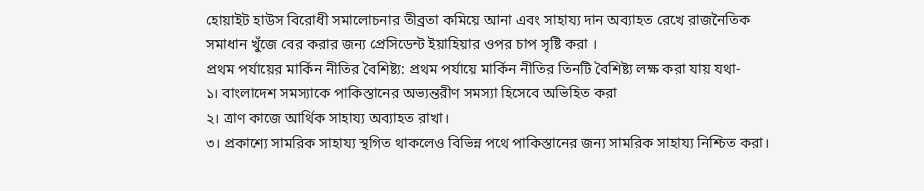হোয়াইট হাউস বিরোধী সমালোচনার তীব্রতা কমিয়ে আনা এবং সাহায্য দান অব্যাহত রেখে রাজনৈতিক সমাধান খুঁজে বের করার জন্য প্রেসিডেন্ট ইয়াহিয়ার ওপর চাপ সৃষ্টি করা ।
প্রথম পর্যায়ের মার্কিন নীতির বৈশিষ্ট্য: প্রথম পর্যায়ে মার্কিন নীতির তিনটি বৈশিষ্ট্য লক্ষ করা যায় যথা-
১। বাংলাদেশ সমস্যাকে পাকিস্তানের অভ্যন্তরীণ সমস্যা হিসেবে অভিহিত করা
২। ত্রাণ কাজে আর্থিক সাহায্য অব্যাহত রাখা।
৩। প্রকাশ্যে সামরিক সাহায্য স্থগিত থাকলেও বিভিন্ন পথে পাকিস্তানের জন্য সামরিক সাহায্য নিশ্চিত করা।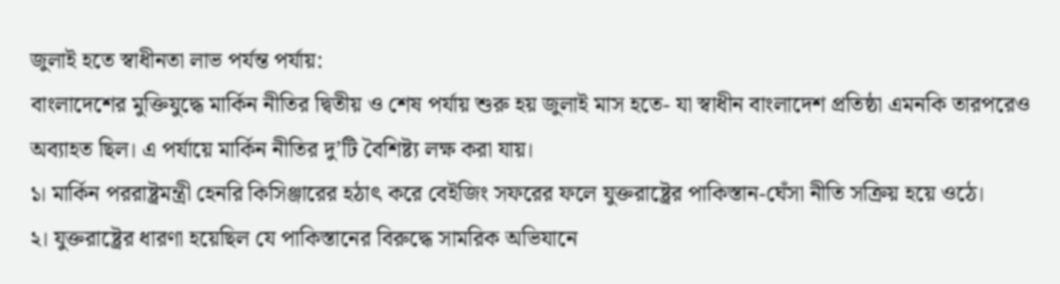জুলাই হতে স্বাধীনতা লাভ পর্যন্ত পর্যায়:
বাংলাদেশের মুক্তিযুদ্ধে মার্কিন নীতির দ্বিতীয় ও শেষ পর্যায় শুরু হয় জুলাই মাস হতে- যা স্বাধীন বাংলাদেশ প্রতিষ্ঠা এমনকি তারপরেও অব্যাহত ছিল। এ পর্যায়ে মার্কিন নীতির দু’টি বৈশিষ্ট্য লক্ষ করা যায়।
১। মার্কিন পররাষ্ট্রমন্ত্রী হেনরি কিসিঞ্জারের হঠাৎ করে বেইজিং সফরের ফলে যুক্তরাষ্ট্রের পাকিস্তান-ঘেঁসা নীতি সক্রিয় হয়ে ওঠে।
২। যুক্তরাষ্ট্রের ধারণা হয়েছিল যে পাকিস্তানের বিরুদ্ধে সামরিক অভিযানে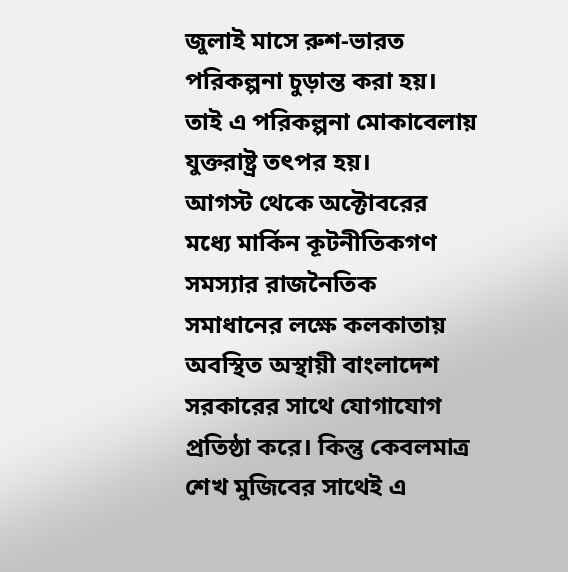জুলাই মাসে রুশ-ভারত পরিকল্পনা চুড়ান্ত করা হয়। তাই এ পরিকল্পনা মোকাবেলায় যুক্তরাষ্ট্র তৎপর হয়।
আগস্ট থেকে অক্টোবরের মধ্যে মার্কিন কূটনীতিকগণ সমস্যার রাজনৈতিক সমাধানের লক্ষে কলকাতায় অবস্থিত অস্থায়ী বাংলাদেশ সরকারের সাথে যোগাযোগ প্রতিষ্ঠা করে। কিন্তু কেবলমাত্র শেখ মুজিবের সাথেই এ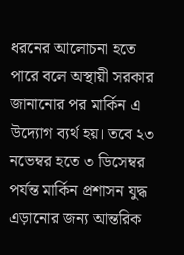ধরনের আলোচনা হতে পারে বলে অস্থায়ী সরকার জানানোর পর মার্কিন এ উদ্যোগ ব্যর্থ হয়। তবে ২৩ নভেম্বর হতে ৩ ডিসেম্বর পর্যন্ত মার্কিন প্রশাসন যুদ্ধ এড়ানোর জন্য আন্তরিক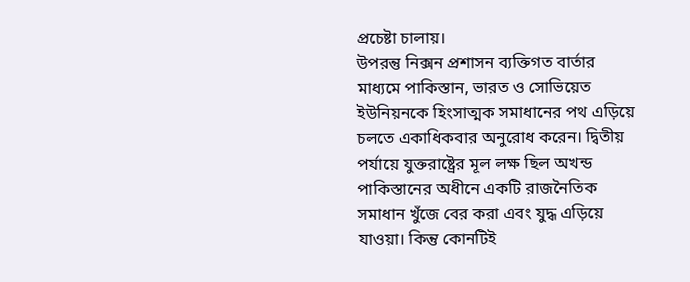প্রচেষ্টা চালায়।
উপরন্তু নিক্সন প্রশাসন ব্যক্তিগত বার্তার মাধ্যমে পাকিস্তান, ভারত ও সোভিয়েত ইউনিয়নকে হিংসাত্মক সমাধানের পথ এড়িয়ে চলতে একাধিকবার অনুরোধ করেন। দ্বিতীয় পর্যায়ে যুক্তরাষ্ট্রের মূল লক্ষ ছিল অখন্ড পাকিস্তানের অধীনে একটি রাজনৈতিক সমাধান খুঁজে বের করা এবং যুদ্ধ এড়িয়ে যাওয়া। কিন্তু কোনটিই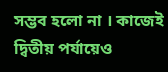সম্ভব হলো না । কাজেই দ্বিতীয় পর্যায়েও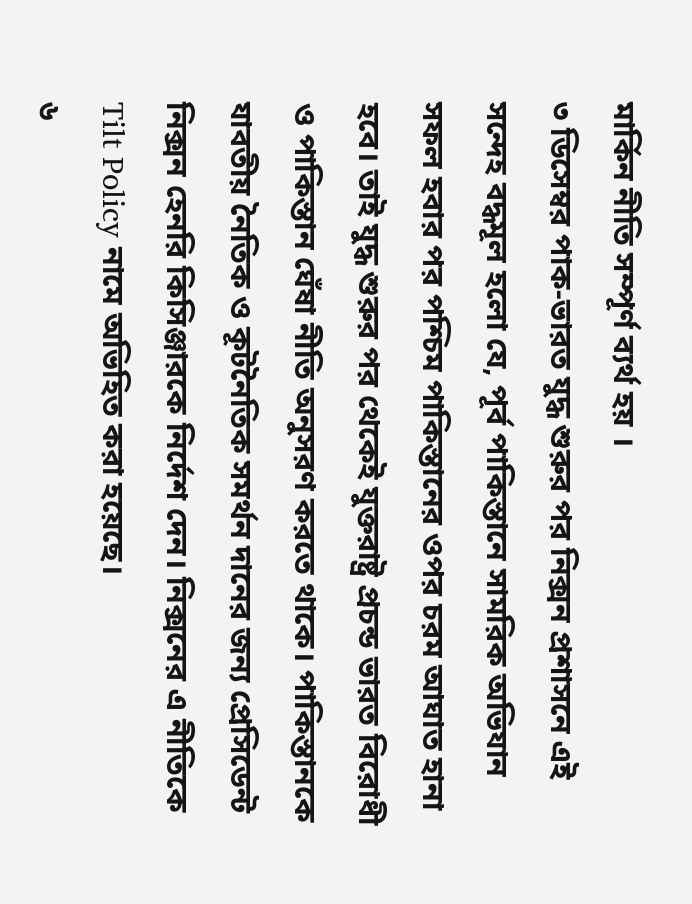মার্কিন নীতি সম্পূর্ণ ব্যর্থ হয় ।
৩ ডিসেম্বর পাক-ভারত যুদ্ধ শুরুর পর নিক্সন প্রশাসনে এই সন্দেহ বদ্ধমূল হলো যে, পূর্ব পাকিস্তানে সামরিক অভিযান সফল হবার পর পশ্চিম পাকিস্তানের ওপর চরম আঘাত হানা হবে। তাই যুদ্ধ শুরুর পর থেকেই যুক্তরাষ্ট্র প্রচন্ড ভারত বিরোধী ও পাকিস্তান ঘেঁষা নীতি অনুসরণ করতে থাকে। পাকিস্তানকে যাবতীয় নৈতিক ও কূটনৈতিক সমর্থন দানের জন্য প্রেসিডেন্ট নিক্সন হেনরি কিসিঞ্জারকে নির্দেশ দেন। নিক্সনের এ নীতিকে Tilt Policy নামে অভিহিত করা হয়েছে।
৬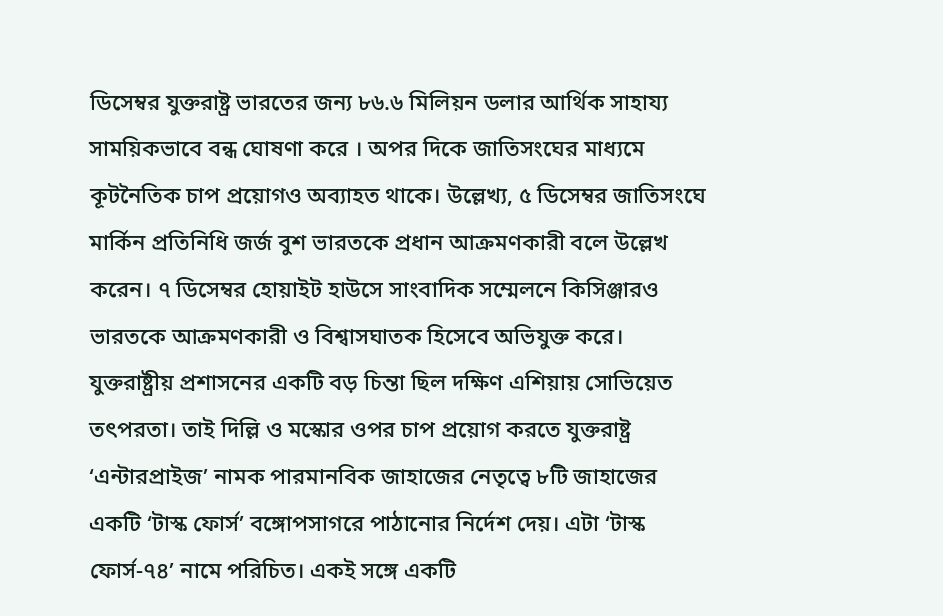ডিসেম্বর যুক্তরাষ্ট্র ভারতের জন্য ৮৬.৬ মিলিয়ন ডলার আর্থিক সাহায্য সাময়িকভাবে বন্ধ ঘোষণা করে । অপর দিকে জাতিসংঘের মাধ্যমে কূটনৈতিক চাপ প্রয়োগও অব্যাহত থাকে। উল্লেখ্য, ৫ ডিসেম্বর জাতিসংঘে মার্কিন প্রতিনিধি জর্জ বুশ ভারতকে প্রধান আক্রমণকারী বলে উল্লেখ করেন। ৭ ডিসেম্বর হোয়াইট হাউসে সাংবাদিক সম্মেলনে কিসিঞ্জারও ভারতকে আক্রমণকারী ও বিশ্বাসঘাতক হিসেবে অভিযুক্ত করে।
যুক্তরাষ্ট্রীয় প্রশাসনের একটি বড় চিন্তা ছিল দক্ষিণ এশিয়ায় সোভিয়েত তৎপরতা। তাই দিল্লি ও মস্কোর ওপর চাপ প্রয়োগ করতে যুক্তরাষ্ট্র ‘এন্টারপ্রাইজ’ নামক পারমানবিক জাহাজের নেতৃত্বে ৮টি জাহাজের একটি ‘টাস্ক ফোর্স’ বঙ্গোপসাগরে পাঠানোর নির্দেশ দেয়। এটা ‘টাস্ক ফোর্স-৭৪’ নামে পরিচিত। একই সঙ্গে একটি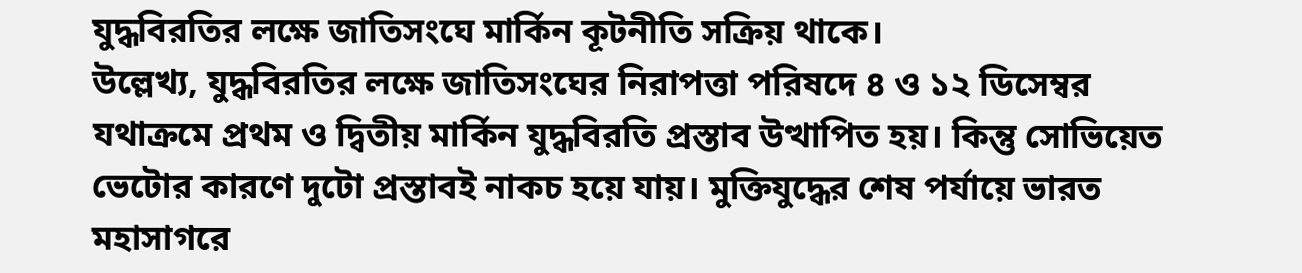যুদ্ধবিরতির লক্ষে জাতিসংঘে মার্কিন কূটনীতি সক্রিয় থাকে।
উল্লেখ্য, যুদ্ধবিরতির লক্ষে জাতিসংঘের নিরাপত্তা পরিষদে ৪ ও ১২ ডিসেম্বর যথাক্রমে প্রথম ও দ্বিতীয় মার্কিন যুদ্ধবিরতি প্রস্তাব উত্থাপিত হয়। কিন্তু সোভিয়েত ভেটোর কারণে দুটো প্রস্তাবই নাকচ হয়ে যায়। মুক্তিযুদ্ধের শেষ পর্যায়ে ভারত মহাসাগরে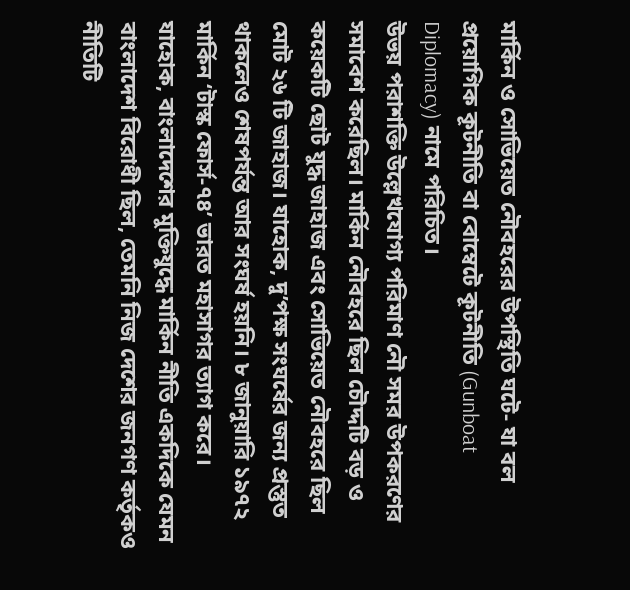মার্কিন ও সোভিয়েত নৌবহরের উপস্থিতি ঘটে- যা বল প্রয়োগিক কূটনীতি বা বোম্বেটে কূটনীতি (Gunboat Diplomacy) নামে পরিচিত।
উভয় পরাশক্তি উল্লেখযোগ্য পরিমাণ নৌ সমর উপকরণের সমাবেশ করেছিল। মার্কিন নৌবহরে ছিল চৌদ্দটি বড় ও কয়েকটি ছোট যুদ্ধ জাহাজ এবং সোভিয়েত নৌবহরে ছিল মোট ২৬ টি জাহাজ। যাহোক, দু’পক্ষ সংঘর্ষের জন্য প্রস্তুত থাকলেও শেষপর্যন্ত আর সংঘর্ষ হয়নি। ৮ জানুয়ারি ১৯৭২ মার্কিন ‘টাস্ক ফোর্স-৭৪’ ভারত মহাসাগর ত্যাগ করে।
যাহোক, বাংলাদেশের মুক্তিযুদ্ধে মার্কিন নীতি একদিকে যেমন বাংলাদেশ বিরোধী ছিল, তেমনি নিজ দেশের জনগণ কর্তৃকও নীতিটি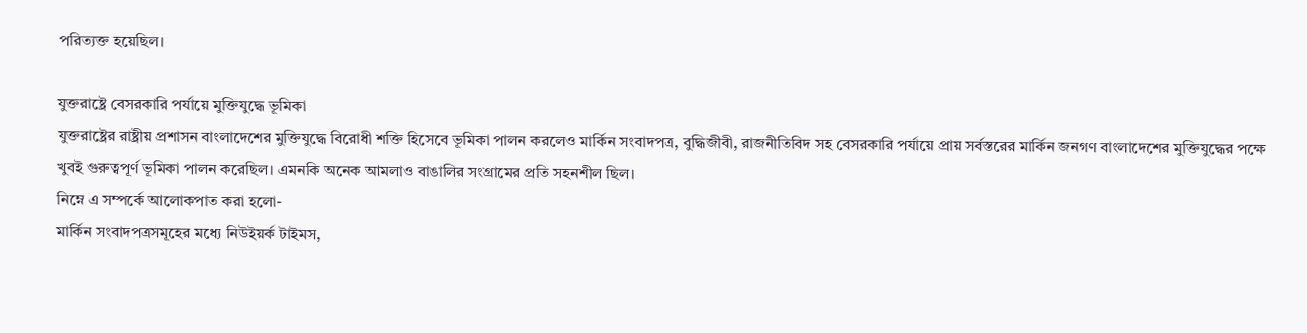পরিত্যক্ত হয়েছিল।

যুক্তরাষ্ট্রে বেসরকারি পর্যায়ে মুক্তিযুদ্ধে ভূমিকা
যুক্তরাষ্ট্রের রাষ্ট্রীয় প্রশাসন বাংলাদেশের মুক্তিযুদ্ধে বিরোধী শক্তি হিসেবে ভূমিকা পালন করলেও মার্কিন সংবাদপত্র, বুদ্ধিজীবী, রাজনীতিবিদ সহ বেসরকারি পর্যায়ে প্রায় সর্বস্তরের মার্কিন জনগণ বাংলাদেশের মুক্তিযুদ্ধের পক্ষে খুবই গুরুত্বপূর্ণ ভূমিকা পালন করেছিল। এমনকি অনেক আমলাও বাঙালির সংগ্রামের প্রতি সহনশীল ছিল।
নিম্নে এ সম্পর্কে আলোকপাত করা হলো-
মার্কিন সংবাদপত্রসমূহের মধ্যে নিউইয়র্ক টাইমস,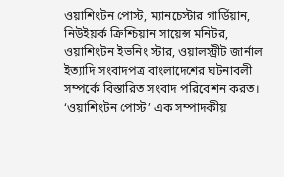ওয়াশিংটন পোস্ট, ম্যানচেস্টার গার্ডিয়ান, নিউইয়র্ক ক্রিশ্চিয়ান সায়েন্স মনিটর, ওয়াশিংটন ইভনিং স্টার, ওয়ালস্ট্রীট জার্নাল ইত্যাদি সংবাদপত্র বাংলাদেশের ঘটনাবলী সম্পর্কে বিস্তারিত সংবাদ পরিবেশন করত। ‘ওয়াশিংটন পোস্ট’ এক সম্পাদকীয়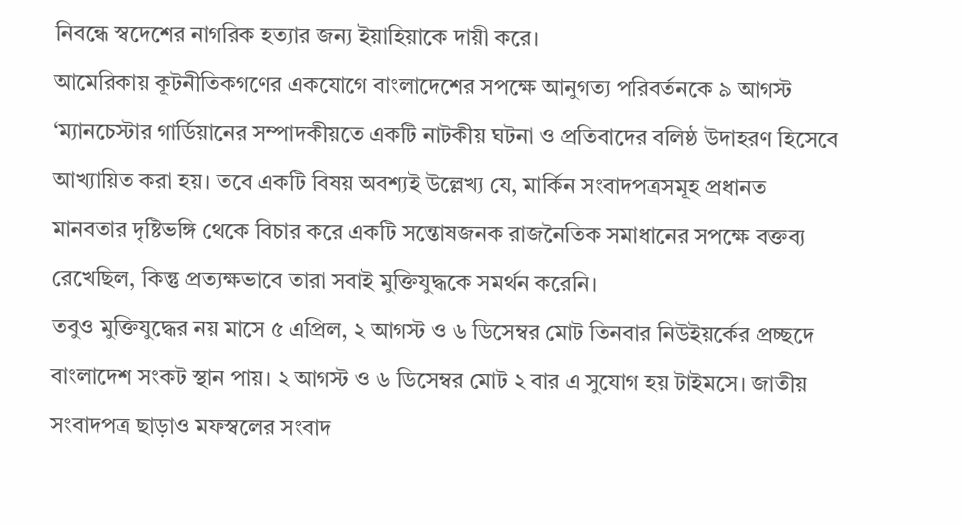নিবন্ধে স্বদেশের নাগরিক হত্যার জন্য ইয়াহিয়াকে দায়ী করে।
আমেরিকায় কূটনীতিকগণের একযোগে বাংলাদেশের সপক্ষে আনুগত্য পরিবর্তনকে ৯ আগস্ট ‘ম্যানচেস্টার গার্ডিয়ানের সম্পাদকীয়তে একটি নাটকীয় ঘটনা ও প্রতিবাদের বলিষ্ঠ উদাহরণ হিসেবে আখ্যায়িত করা হয়। তবে একটি বিষয় অবশ্যই উল্লেখ্য যে, মার্কিন সংবাদপত্রসমূহ প্রধানত মানবতার দৃষ্টিভঙ্গি থেকে বিচার করে একটি সন্তোষজনক রাজনৈতিক সমাধানের সপক্ষে বক্তব্য রেখেছিল, কিন্তু প্রত্যক্ষভাবে তারা সবাই মুক্তিযুদ্ধকে সমর্থন করেনি।
তবুও মুক্তিযুদ্ধের নয় মাসে ৫ এপ্রিল, ২ আগস্ট ও ৬ ডিসেম্বর মোট তিনবার নিউইয়র্কের প্রচ্ছদে বাংলাদেশ সংকট স্থান পায়। ২ আগস্ট ও ৬ ডিসেম্বর মোট ২ বার এ সুযোগ হয় টাইমসে। জাতীয় সংবাদপত্র ছাড়াও মফস্বলের সংবাদ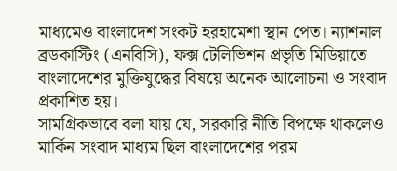মাধ্যমেও বাংলাদেশ সংকট হরহামেশা স্থান পেত। ন্যাশনাল ব্রডকাস্টিং (এনবিসি), ফক্স টেলিভিশন প্রভৃতি মিডিয়াতে বাংলাদেশের মুক্তিযুদ্ধের বিষয়ে অনেক আলোচনা ও সংবাদ প্রকাশিত হয়।
সামগ্রিকভাবে বলা যায় যে, সরকারি নীতি বিপক্ষে থাকলেও মার্কিন সংবাদ মাধ্যম ছিল বাংলাদেশের পরম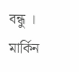বন্ধু । মার্কিন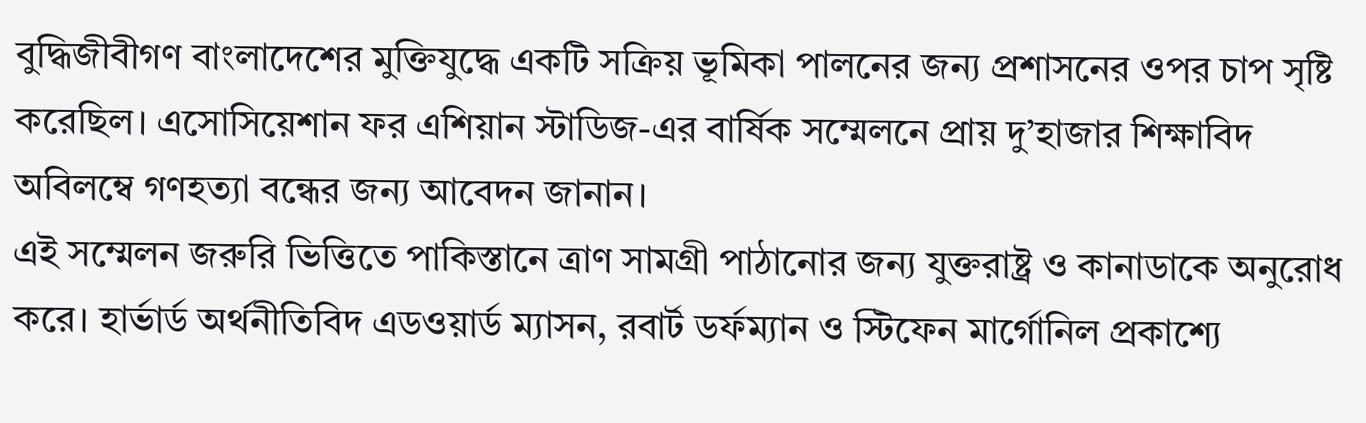বুদ্ধিজীবীগণ বাংলাদেশের মুক্তিযুদ্ধে একটি সক্রিয় ভূমিকা পালনের জন্য প্রশাসনের ওপর চাপ সৃষ্টি করেছিল। এসোসিয়েশান ফর এশিয়ান স্টাডিজ-এর বার্ষিক সম্মেলনে প্রায় দু’হাজার শিক্ষাবিদ অবিলম্বে গণহত্যা বন্ধের জন্য আবেদন জানান।
এই সম্মেলন জরুরি ভিত্তিতে পাকিস্তানে ত্রাণ সামগ্রী পাঠানোর জন্য যুক্তরাষ্ট্র ও কানাডাকে অনুরোধ করে। হার্ভার্ড অর্থনীতিবিদ এডওয়ার্ড ম্যাসন, রবার্ট ডর্ফম্যান ও স্টিফেন মার্গোনিল প্রকাশ্যে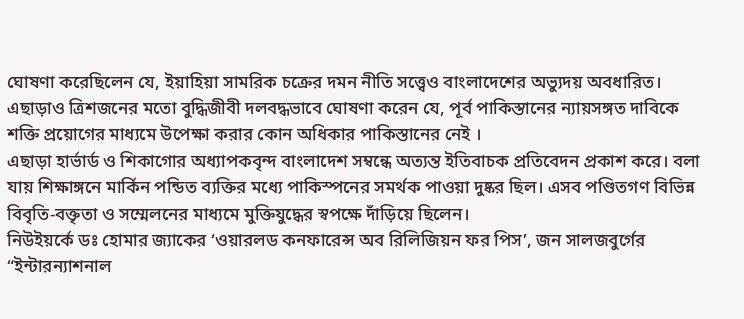ঘোষণা করেছিলেন যে, ইয়াহিয়া সামরিক চক্রের দমন নীতি সত্ত্বেও বাংলাদেশের অভ্যুদয় অবধারিত। এছাড়াও ত্রিশজনের মতো বুদ্ধিজীবী দলবদ্ধভাবে ঘোষণা করেন যে, পূর্ব পাকিস্তানের ন্যায়সঙ্গত দাবিকে শক্তি প্রয়োগের মাধ্যমে উপেক্ষা করার কোন অধিকার পাকিস্তানের নেই ।
এছাড়া হার্ভার্ড ও শিকাগোর অধ্যাপকবৃন্দ বাংলাদেশ সম্বন্ধে অত্যন্ত ইতিবাচক প্রতিবেদন প্রকাশ করে। বলা যায় শিক্ষাঙ্গনে মার্কিন পন্ডিত ব্যক্তির মধ্যে পাকিস্পনের সমর্থক পাওয়া দুষ্কর ছিল। এসব পণ্ডিতগণ বিভিন্ন বিবৃতি-বক্তৃতা ও সম্মেলনের মাধ্যমে মুক্তিযুদ্ধের স্বপক্ষে দাঁড়িয়ে ছিলেন।
নিউইয়র্কে ডঃ হোমার জ্যাকের ‘ওয়ারলড কনফারেন্স অব রিলিজিয়ন ফর পিস’, জন সালজবুর্গের “ইন্টারন্যাশনাল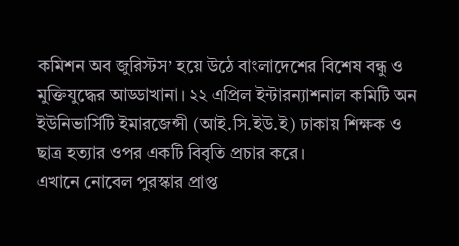কমিশন অব জুরিস্টস’ হয়ে উঠে বাংলাদেশের বিশেষ বন্ধু ও মুক্তিযুদ্ধের আড্ডাখানা। ২২ এপ্রিল ইন্টারন্যাশনাল কমিটি অন ইউনিভার্সিটি ইমারজেন্সী (আই.সি.ইউ.ই) ঢাকায় শিক্ষক ও ছাত্র হত্যার ওপর একটি বিবৃতি প্রচার করে।
এখানে নোবেল পুরস্কার প্রাপ্ত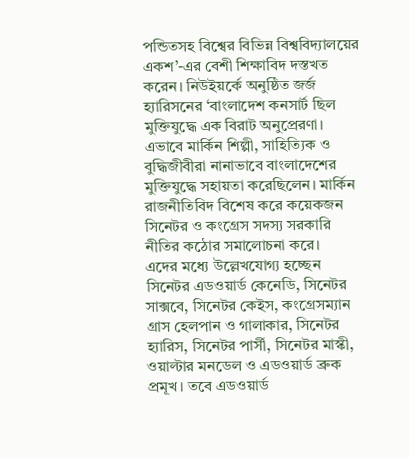পন্ডিতসহ বিশ্বের বিভিন্ন বিশ্ববিদ্যালয়ের একশ’-এর বেশী শিক্ষাবিদ দস্তখত করেন। নিউইয়র্কে অনুষ্ঠিত জর্জ হ্যারিসনের ‘বাংলাদেশ কনসার্ট ছিল মুক্তিযুদ্ধে এক বিরাট অনুপ্রেরণা। এভাবে মার্কিন শিল্পী, সাহিত্যিক ও বুদ্ধিজীবীরা নানাভাবে বাংলাদেশের মুক্তিযুদ্ধে সহায়তা করেছিলেন। মার্কিন রাজনীতিবিদ বিশেষ করে কয়েকজন সিনেটর ও কংগ্রেস সদস্য সরকারি নীতির কঠোর সমালোচনা করে।
এদের মধ্যে উল্লেখযোগ্য হচ্ছেন সিনেটর এডওয়ার্ড কেনেডি, সিনেটর সাক্সবে, সিনেটর কেইস, কংগ্রেসম্যান গ্রাস হেলপান ও গালাকার, সিনেটর হ্যারিস, সিনেটর পার্সী, সিনেটর মাস্কী, ওয়াল্টার মনডেল ও এডওয়ার্ড ব্রুক প্রমূখ। তবে এডওয়ার্ড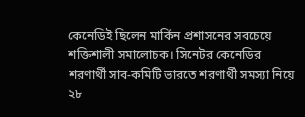কেনেডিই ছিলেন মার্কিন প্রশাসনের সবচেয়ে শক্তিশালী সমালোচক। সিনেটর কেনেডির শরণার্থী সাব-কমিটি ভারতে শরণার্থী সমস্যা নিয়ে ২৮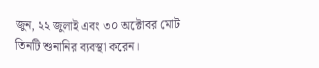জুন, ২২ জুলাই এবং ৩০ অক্টোবর মোট তিনটি শুনানির ব্যবস্থা করেন।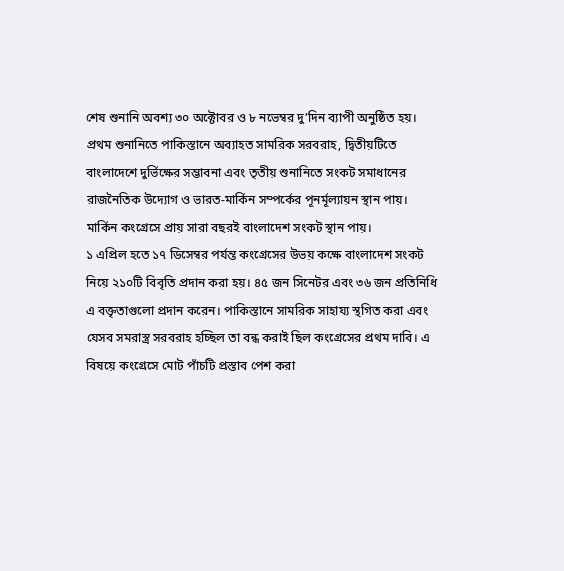শেষ শুনানি অবশ্য ৩০ অক্টোবর ও ৮ নভেম্বর দু’দিন ব্যাপী অনুষ্ঠিত হয়। প্রথম শুনানিতে পাকিস্তানে অব্যাহত সামরিক সরবরাহ, দ্বিতীয়টিতে বাংলাদেশে দুর্ভিক্ষের সম্ভাবনা এবং তৃতীয় শুনানিতে সংকট সমাধানের রাজনৈতিক উদ্যোগ ও ভারত-মার্কিন সম্পর্কের পূনর্মূল্যায়ন স্থান পায়। মার্কিন কংগ্রেসে প্রায় সারা বছরই বাংলাদেশ সংকট স্থান পায়।
১ এপ্রিল হতে ১৭ ডিসেম্বর পর্যন্ত কংগ্রেসের উভয় কক্ষে বাংলাদেশ সংকট নিয়ে ২১০টি বিবৃতি প্রদান করা হয়। ৪৫ জন সিনেটর এবং ৩৬ জন প্রতিনিধি এ বক্তৃতাগুলো প্রদান করেন। পাকিস্তানে সামরিক সাহায্য স্থগিত করা এবং যেসব সমরাস্ত্র সরবরাহ হচ্ছিল তা বন্ধ করাই ছিল কংগ্রেসের প্রথম দাবি। এ বিষয়ে কংগ্রেসে মোট পাঁচটি প্রস্তাব পেশ করা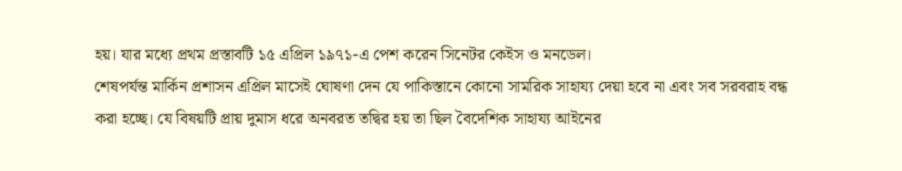হয়। যার মধ্যে প্রথম প্রস্তাবটি ১৫ এপ্রিল ১৯৭১-এ পেশ করেন সিনেটর কেইস ও মনডেল।
শেষপর্যন্ত মার্কিন প্রশাসন এপ্রিল মাসেই ঘোষণা দেন যে পাকিস্তানে কোনো সামরিক সাহায্য দেয়া হবে না এবং সব সরবরাহ বন্ধ করা হচ্ছে। যে বিষয়টি প্রায় দুমাস ধরে অনবরত তদ্বির হয় তা ছিল বৈদেশিক সাহায্য আইনের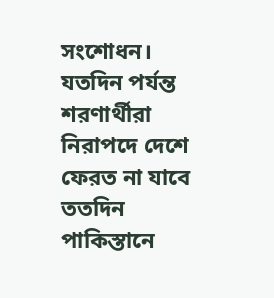সংশোধন। যতদিন পর্যন্ত শরণার্থীরা নিরাপদে দেশে ফেরত না যাবে ততদিন পাকিস্তানে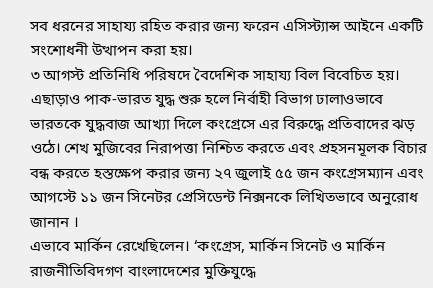সব ধরনের সাহায্য রহিত করার জন্য ফরেন এসিস্ট্যান্স আইনে একটি সংশোধনী উত্থাপন করা হয়।
৩ আগস্ট প্রতিনিধি পরিষদে বৈদেশিক সাহায্য বিল বিবেচিত হয়। এছাড়াও পাক-ভারত যুদ্ধ শুরু হলে নির্বাহী বিভাগ ঢালাওভাবে ভারতকে যুদ্ধবাজ আখ্যা দিলে কংগ্রেসে এর বিরুদ্ধে প্রতিবাদের ঝড় ওঠে। শেখ মুজিবের নিরাপত্তা নিশ্চিত করতে এবং প্রহসনমূলক বিচার বন্ধ করতে হস্তক্ষেপ করার জন্য ২৭ জুলাই ৫৫ জন কংগ্রেসম্যান এবং আগস্টে ১১ জন সিনেটর প্রেসিডেন্ট নিক্সনকে লিখিতভাবে অনুরোধ জানান ।
এভাবে মার্কিন রেখেছিলেন। ‘কংগ্রেস, মার্কিন সিনেট ও মার্কিন রাজনীতিবিদগণ বাংলাদেশের মুক্তিযুদ্ধে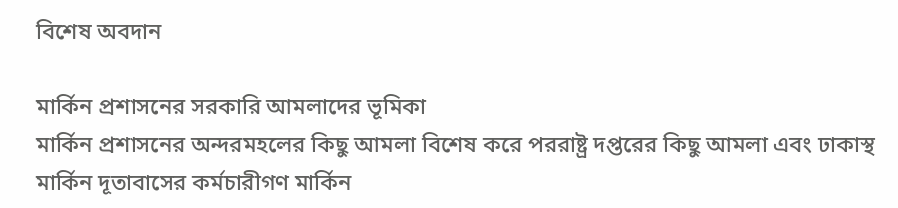বিশেষ অবদান

মার্কিন প্রশাসনের সরকারি আমলাদের ভূমিকা
মার্কিন প্রশাসনের অন্দরমহলের কিছু আমলা বিশেষ করে পররাষ্ট্র দপ্তরের কিছু আমলা এবং ঢাকাস্থ মার্কিন দূতাবাসের কর্মচারীগণ মার্কিন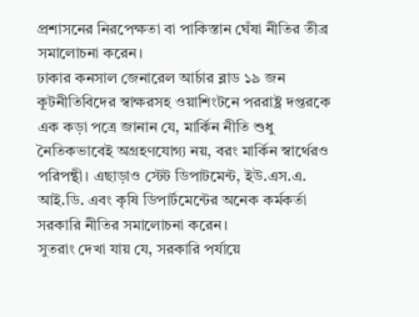প্রশাসনের নিরপেক্ষতা বা পাকিস্তান ঘেঁষা নীতির তীব্র সমালোচনা করেন।
ঢাকার কনসাল জেনারেল আর্চার ব্লাড ১৯ জন কূটনীতিবিদের স্বাক্ষরসহ ওয়াশিংটনে পররাষ্ট্র দপ্তরকে এক কড়া পত্রে জানান যে, মার্কিন নীতি শুধু নৈতিকভাবেই অগ্রহণযোগ্য নয়, বরং মার্কিন স্বার্থেরও পরিপন্থী। এছাড়াও স্টেট ডিপাটমেন্ট, ইউ.এস.এ. আই.ডি. এবং কৃষি ডিপার্টমেন্টের অনেক কর্মকর্তা সরকারি নীতির সমালোচনা করেন।
সুতরাং দেখা যায় যে, সরকারি পর্যায়ে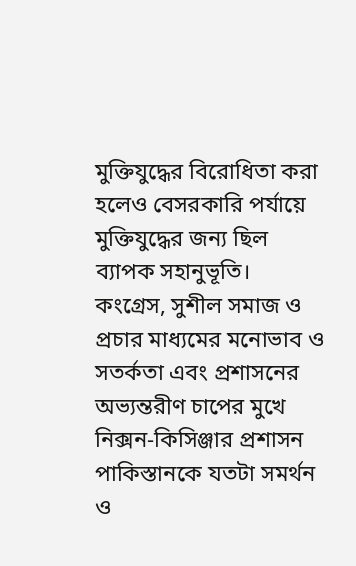মুক্তিযুদ্ধের বিরোধিতা করা হলেও বেসরকারি পর্যায়ে মুক্তিযুদ্ধের জন্য ছিল ব্যাপক সহানুভূতি। কংগ্রেস, সুশীল সমাজ ও প্রচার মাধ্যমের মনোভাব ও সতর্কতা এবং প্রশাসনের অভ্যন্তরীণ চাপের মুখে নিক্সন-কিসিঞ্জার প্রশাসন পাকিস্তানকে যতটা সমর্থন ও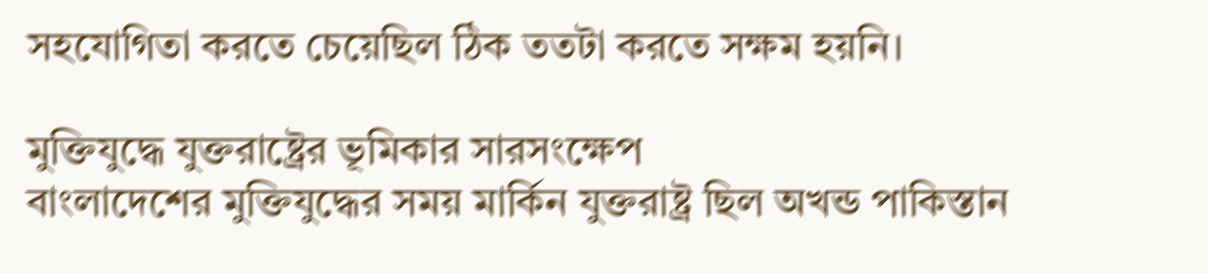সহযোগিতা করতে চেয়েছিল ঠিক ততটা করতে সক্ষম হয়নি।

মুক্তিযুদ্ধে যুক্তরাষ্ট্রের ভূমিকার সারসংক্ষেপ
বাংলাদেশের মুক্তিযুদ্ধের সময় মার্কিন যুক্তরাষ্ট্র ছিল অখন্ড পাকিস্তান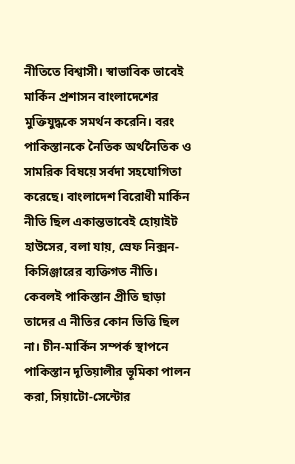নীতিতে বিশ্বাসী। স্বাভাবিক ভাবেই মার্কিন প্রশাসন বাংলাদেশের মুক্তিযুদ্ধকে সমর্থন করেনি। বরং পাকিস্তানকে নৈতিক অর্থনৈতিক ও সামরিক বিষয়ে সর্বদা সহযোগিতা করেছে। বাংলাদেশ বিরোধী মার্কিন নীতি ছিল একান্তভাবেই হোয়াইট হাউসের, বলা যায়, স্রেফ নিক্সন-কিসিঞ্জারের ব্যক্তিগত নীতি।
কেবলই পাকিস্তান প্রীতি ছাড়া তাদের এ নীতির কোন ভিত্তি ছিল না। চীন-মার্কিন সম্পর্ক স্থাপনে পাকিস্তান দূতিয়ালীর ভূমিকা পালন করা, সিয়াটো-সেন্টোর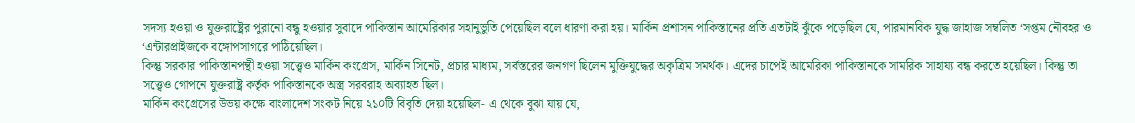সদস্য হওয়া ও যুক্তরাষ্ট্রের পুরানো বন্ধু হওয়ার সুবাদে পাকিস্তান আমেরিকার সহানুভুতি পেয়েছিল বলে ধারণা করা হয়। মার্কিন প্রশাসন পাকিস্তানের প্রতি এতটাই ঝুঁকে পড়েছিল যে, পারমানবিক যুদ্ধ জাহাজ সম্বলিত ‘সপ্তম নৌবহর ও ‘এন্টারপ্রাইজকে বঙ্গোপসাগরে পাঠিয়েছিল।
কিন্তু সরকার পাকিস্তানপন্থী হওয়া সত্ত্বেও মার্কিন কংগ্রেস, মার্কিন সিনেট, প্রচার মাধ্যম, সর্বস্তরের জনগণ ছিলেন মুক্তিযুদ্ধের অকৃত্রিম সমর্থক। এদের চাপেই আমেরিকা পাকিস্তানকে সামরিক সাহায্য বন্ধ করতে হয়েছিল। কিন্তু তা সত্ত্বেও গোপনে যুক্তরাষ্ট্র কর্তৃক পাকিস্তানকে অস্ত্র সরবরাহ অব্যাহত ছিল।
মার্কিন কংগ্রেসের উভয় কক্ষে বাংলাদেশ সংকট নিয়ে ২১০টি বিবৃতি দেয়া হয়েছিল- এ থেকে বুঝা যায় যে,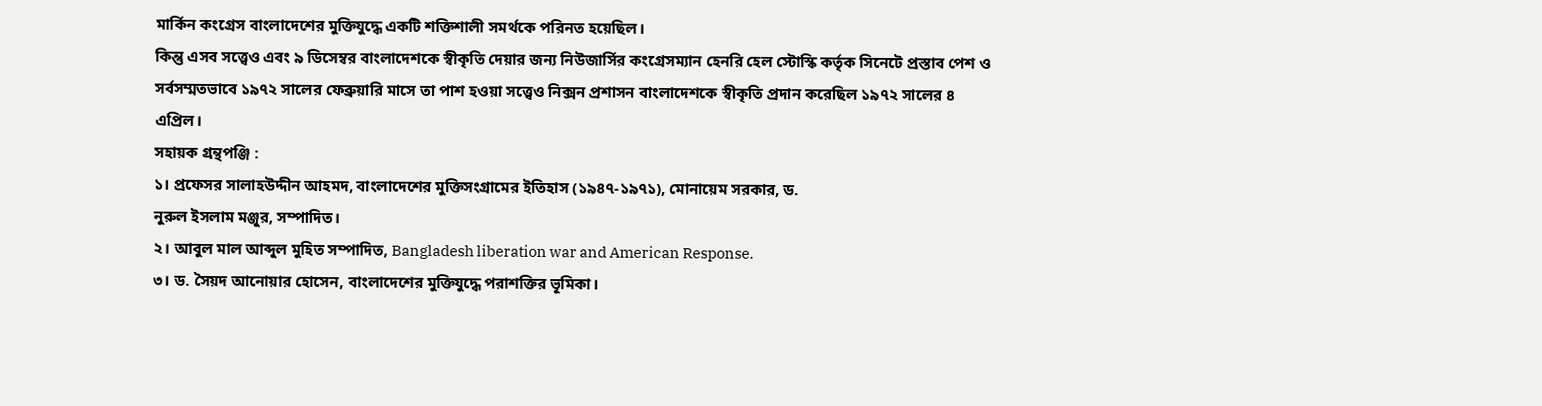মার্কিন কংগ্রেস বাংলাদেশের মুক্তিযুদ্ধে একটি শক্তিশালী সমর্থকে পরিনত হয়েছিল।
কিন্তু এসব সত্ত্বেও এবং ৯ ডিসেম্বর বাংলাদেশকে স্বীকৃতি দেয়ার জন্য নিউজার্সির কংগ্রেসম্যান হেনরি হেল স্টোস্কি কর্তৃক সিনেটে প্রস্তাব পেশ ও সর্বসম্মতভাবে ১৯৭২ সালের ফেব্রুয়ারি মাসে তা পাশ হওয়া সত্ত্বেও নিক্সন প্রশাসন বাংলাদেশকে স্বীকৃতি প্রদান করেছিল ১৯৭২ সালের ৪ এপ্রিল।
সহায়ক গ্রন্থপঞ্জি :
১। প্রফেসর সালাহউদ্দীন আহমদ, বাংলাদেশের মুক্তিসংগ্রামের ইতিহাস (১৯৪৭-১৯৭১), মোনায়েম সরকার, ড.
নুরুল ইসলাম মঞ্জুর, সম্পাদিত।
২। আবুল মাল আব্দুল মুহিত সম্পাদিত, Bangladesh liberation war and American Response.
৩। ড. সৈয়দ আনোয়ার হোসেন, বাংলাদেশের মুক্তিযুদ্ধে পরাশক্তির ভূমিকা।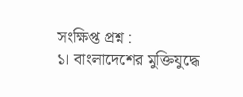সংক্ষিপ্ত প্রশ্ন :
১। বাংলাদেশের মুক্তিযুদ্ধে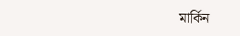মার্কিন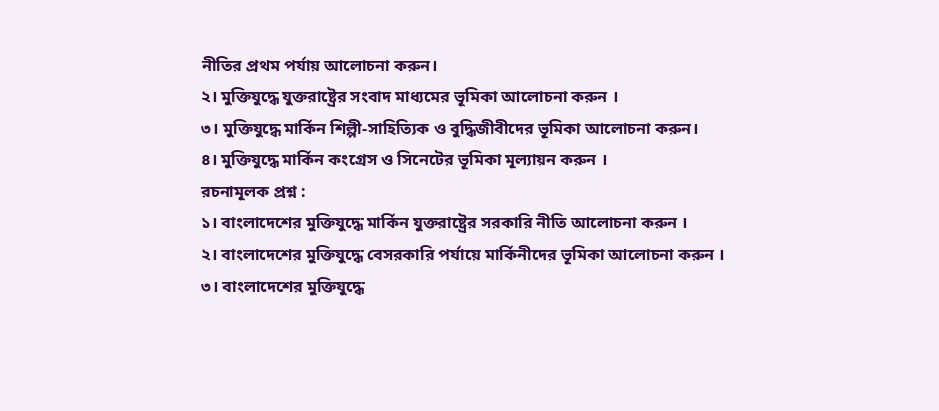নীতির প্রথম পর্যায় আলোচনা করুন।
২। মুক্তিযুদ্ধে যুক্তরাষ্ট্রের সংবাদ মাধ্যমের ভূমিকা আলোচনা করুন ।
৩। মুক্তিযুদ্ধে মার্কিন শিল্পী-সাহিত্যিক ও বুদ্ধিজীবীদের ভূমিকা আলোচনা করুন।
৪। মুক্তিযুদ্ধে মার্কিন কংগ্রেস ও সিনেটের ভূমিকা মূল্যায়ন করুন ।
রচনামূলক প্রশ্ন :
১। বাংলাদেশের মুক্তিযুদ্ধে মার্কিন যুক্তরাষ্ট্রের সরকারি নীতি আলোচনা করুন ।
২। বাংলাদেশের মুক্তিযুদ্ধে বেসরকারি পর্যায়ে মার্কিনীদের ভূমিকা আলোচনা করুন ।
৩। বাংলাদেশের মুক্তিযুদ্ধে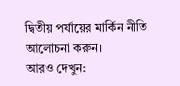দ্বিতীয় পর্যায়ের মার্কিন নীতি আলোচনা করুন।
আরও দেখুন: